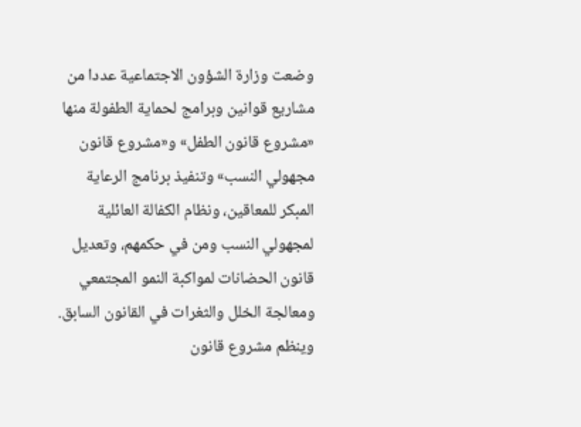وضعت وزارة الشؤون الاجتماعية عددا من مشاريع قوانين وبرامج لحماية الطفولة منها «مشروع قانون الطفل» و«مشروع قانون مجهولي النسب» وتنفيذ برنامج الرعاية المبكر للمعاقين، ونظام الكفالة العائلية لمجهولي النسب ومن في حكمهم، وتعديل قانون الحضانات لمواكبة النمو المجتمعي ومعالجة الخلل والثغرات في القانون السابق.
وينظم مشروع قانون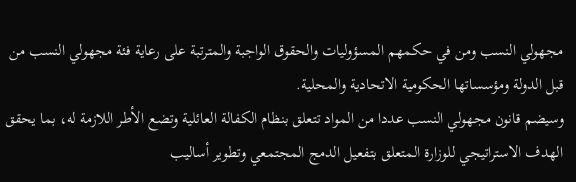مجهولي النسب ومن في حكمهم المسؤوليات والحقوق الواجبة والمترتبة على رعاية فئة مجهولي النسب من قبل الدولة ومؤسساتها الحكومية الاتحادية والمحلية.
وسيضم قانون مجهولي النسب عددا من المواد تتعلق بنظام الكفالة العائلية وتضع الأطر اللازمة له، بما يحقق الهدف الاستراتيجي للوزارة المتعلق بتفعيل الدمج المجتمعي وتطوير أساليب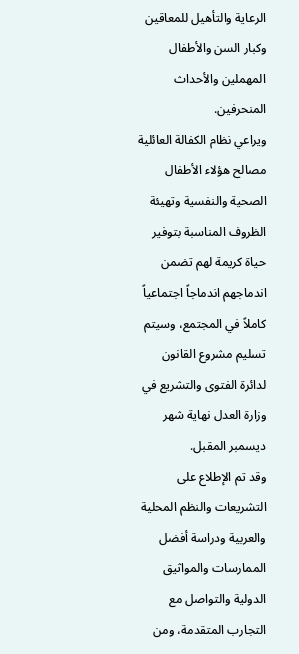الرعاية والتأهيل للمعاقين وكبار السن والأطفال المهملين والأحداث المنحرفين.
ويراعي نظام الكفالة العائلية مصالح هؤلاء الأطفال الصحية والنفسية وتهيئة الظروف المناسبة بتوفير حياة كريمة لهم تضمن اندماجهم اندماجاً اجتماعياً كاملاً في المجتمع، وسيتم تسليم مشروع القانون لدائرة الفتوى والتشريع في وزارة العدل نهاية شهر ديسمبر المقبل.
وقد تم الإطلاع على التشريعات والنظم المحلية والعربية ودراسة أفضل الممارسات والمواثيق الدولية والتواصل مع التجارب المتقدمة، ومن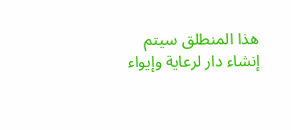هذا المنطلق سيتم إنشاء دار لرعاية وإيواء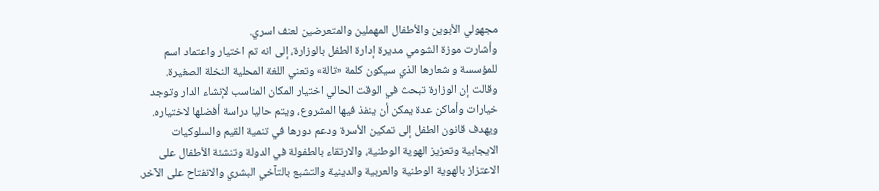مجهولي الأبوين والأطفال المهملين والمتعرضين لعنف اسري.
وأشارت موزة الشومي مديرة إدارة الطفل بالوزارة، إلى انه تم اختيار واعتماد اسم للمؤسسة و شعارها الذي سيكون كلمة «تالة» وتعني اللغة المحلية النخلة الصغيرة.
وقالت إن الوزارة تبحث في الوقت الحالي اختيار المكان المناسب لإنشاء الدار وتوجد خيارات وأماكن عدة يمكن أن ينفذ فيها المشروع، ويتم حاليا دراسة أفضلها لاختياره.
ويهدف قانون الطفل إلى تمكين الأسرة ودعم دورها في تنمية القيم والسلوكيات الايجابية وتعزيز الهوية الوطنية، والارتقاء بالطفولة في الدولة وتنشئة الأطفال على الاعتزاز بالهوية الوطنية والعربية والدينية والتشبع بالتآخي البشري والانفتاح على الآخر.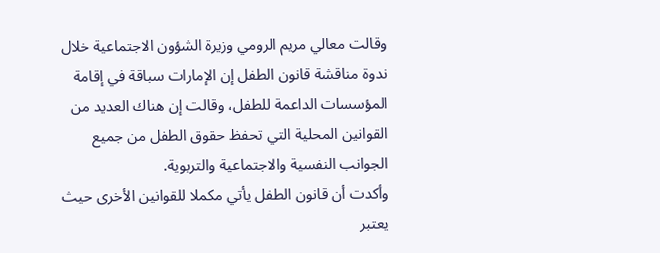وقالت معالي مريم الرومي وزيرة الشؤون الاجتماعية خلال ندوة مناقشة قانون الطفل إن الإمارات سباقة في إقامة المؤسسات الداعمة للطفل، وقالت إن هناك العديد من القوانين المحلية التي تحفظ حقوق الطفل من جميع الجوانب النفسية والاجتماعية والتربوية.
وأكدت أن قانون الطفل يأتي مكملا للقوانين الأخرى حيث يعتبر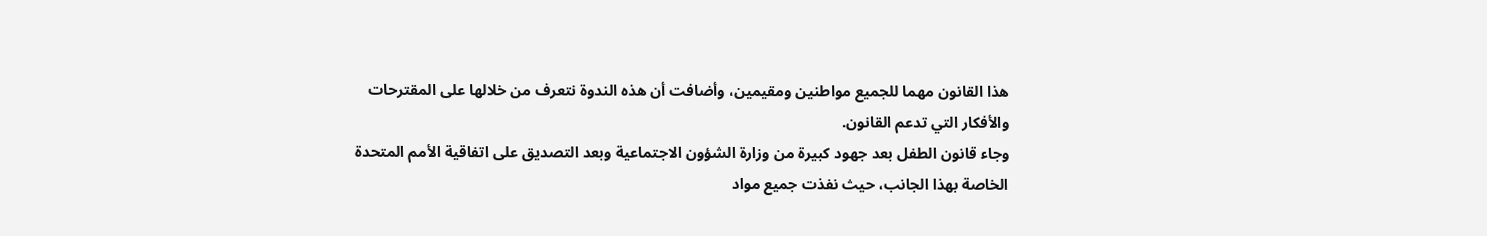هذا القانون مهما للجميع مواطنين ومقيمين، وأضافت أن هذه الندوة نتعرف من خلالها على المقترحات والأفكار التي تدعم القانون.
وجاء قانون الطفل بعد جهود كبيرة من وزارة الشؤون الاجتماعية وبعد التصديق على اتفاقية الأمم المتحدة الخاصة بهذا الجانب، حيث نفذت جميع مواد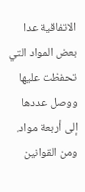الاتفاقية عدا بعض المواد التي تحفظت عليها ووصل عددها إلى أربعة مواد.
ومن القوانين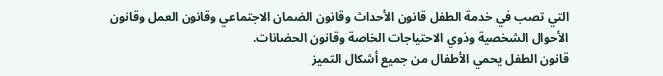التي تصب في خدمة الطفل قانون الأحداث وقانون الضمان الاجتماعي وقانون العمل وقانون الأحوال الشخصية وذوي الاحتياجات الخاصة وقانون الحضانات.
قانون الطفل يحمي الأطفال من جميع أشكال التميز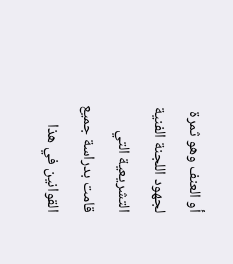أو العنف وهو ثمرة لجهود اللجنة الفنية التشريعية التي قامت بدراسة جميع القوانين في هذا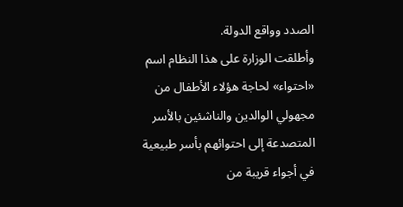الصدد وواقع الدولة.
وأطلقت الوزارة على هذا النظام اسم «احتواء» لحاجة هؤلاء الأطفال من مجهولي الوالدين والناشئين بالأسر المتصدعة إلى احتوائهم بأسر طبيعية في أجواء قريبة من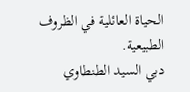الحياة العائلية في الظروف الطبيعية.
دبي السيد الطنطاوي